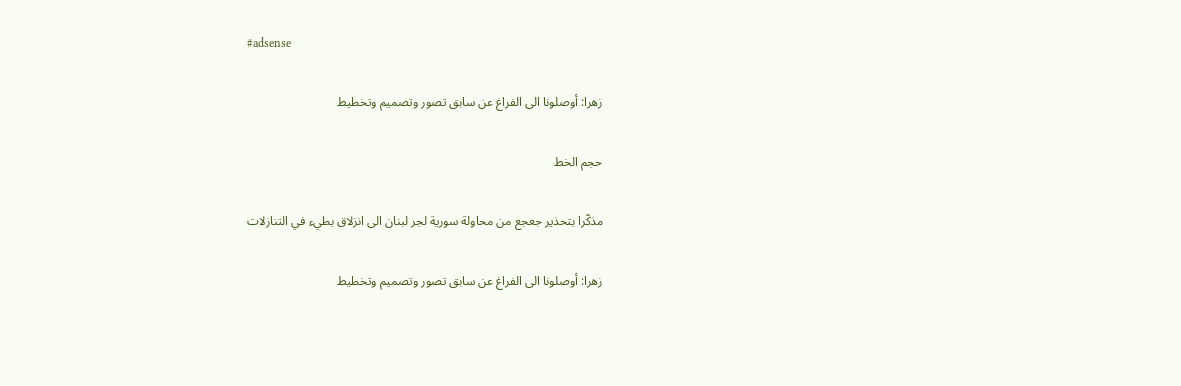#adsense

زهرا: أوصلونا الى الفراغ عن سابق تصور وتصميم وتخطيط

حجم الخط

مذكّرا بتحذير جعجع من محاولة سورية لجر لبنان الى انزلاق بطيء في التنازلات

زهرا: أوصلونا الى الفراغ عن سابق تصور وتصميم وتخطيط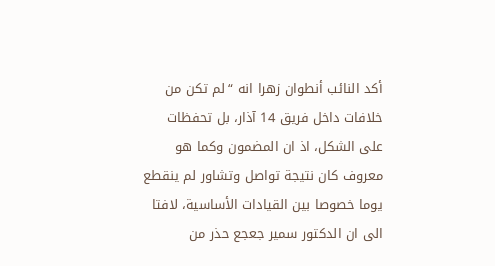أكد النائب أنطوان زهرا انه “لم تكن من خلافات داخل فريق 14 آذار، بل تحفظات على الشكل، اذ ان المضمون وكما هو معروف كان نتيجة تواصل وتشاور لم ينقطع يوما خصوصا بين القيادات الأساسية، لافتا الى ان الدكتور سمير جعجع حذر من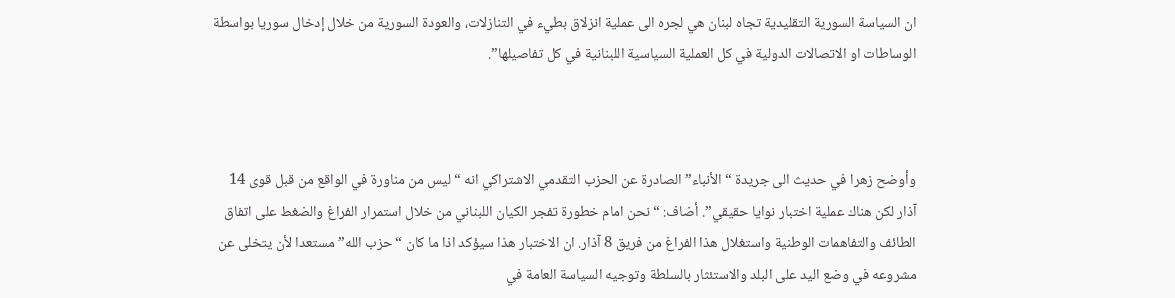ان السياسة السورية التقليدية تجاه لبنان هي لجره الى عملية انزلاق بطيء في التنازلات، والعودة السورية من خلال إدخال سوريا بواسطة الوساطات او الاتصالات الدولية في كل العملية السياسية اللبنانية في كل تفاصيلها”.



وأوضح زهرا في حديث الى جريدة “الأنباء” الصادرة عن الحزب التقدمي الاشتراكي انه “ليس من مناورة في الواقع من قبل قوى 14 آذار لكن هناك عملية اختبار نوايا حقيقي”. أضاف: “نحن امام خطورة تفجر الكيان اللبناني من خلال استمرار الفراغ والضغط على اتفاق الطائف والتفاهمات الوطنية واستغلال هذا الفراغ من فريق 8 آذار. ان الاختبار هذا سيؤكد اذا ما كان “حزب الله” مستعدا لأن يتخلى عن مشروعه في وضع اليد على البلد والاستئثار بالسلطة وتوجيه السياسة العامة في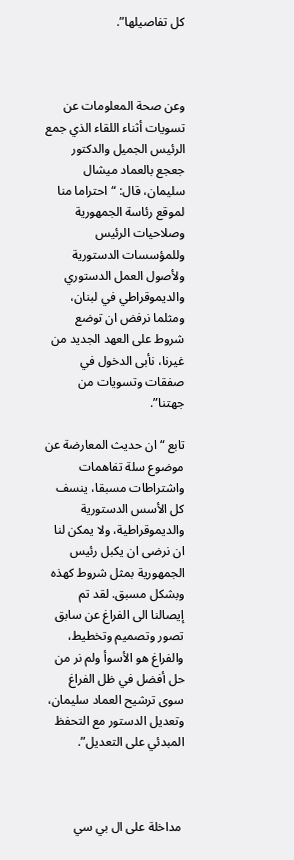كل تفاصيلها”.



وعن صحة المعلومات عن تسويات أثناء اللقاء الذي جمع الرئيس الجميل والدكتور جعجع بالعماد ميشال سليمان، قال: “احتراما منا لموقع رئاسة الجمهورية وصلاحيات الرئيس وللمؤسسات الدستورية ولأصول العمل الدستوري والديموقراطي في لبنان، ومثلما نرفض ان توضع شروط على العهد الجديد من غيرنا، نأبى الدخول في صفقات وتسويات من جهتنا”.

تابع “ان حديث المعارضة عن موضوع سلة تفاهمات واشتراطات مسبقا، ينسف كل الأسس الدستورية والديموقراطية، ولا يمكن لنا ان نرضى ان يكبل رئيس الجمهورية بمثل شروط كهذه وبشكل مسبق. لقد تم إيصالنا الى الفراغ عن سابق تصور وتصميم وتخطيط، والفراغ هو الأسوأ ولم نر من حل أفضل في ظل الفراغ سوى ترشيح العماد سليمان، وتعديل الدستور مع التحفظ المبدئي على التعديل”.



 مداخلة على ال بي سي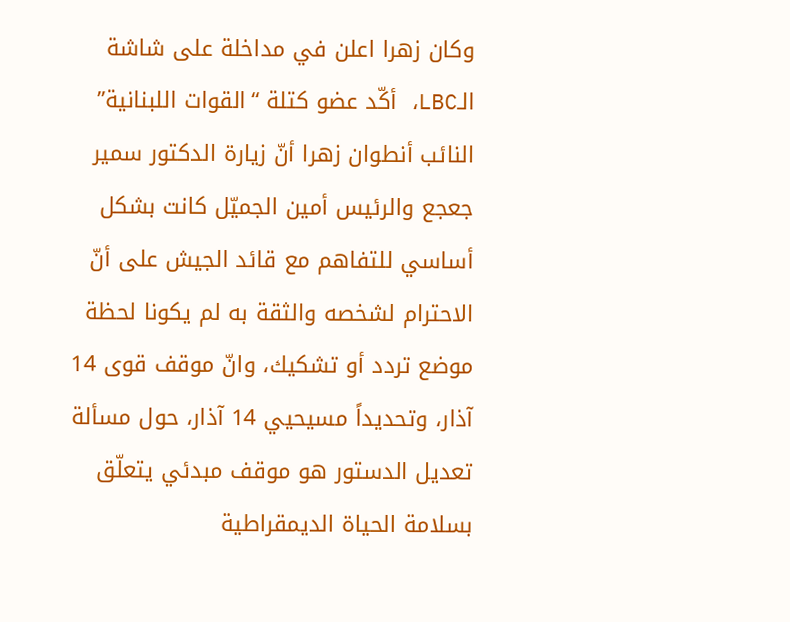وكان زهرا اعلن في مداخلة على شاشة الـLBC،  أكّد عضو كتلة “القوات اللبنانية” النائب أنطوان زهرا أنّ زيارة الدكتور سمير جعجع والرئيس أمين الجميّل كانت بشكل أساسي للتفاهم مع قائد الجيش على أنّ الاحترام لشخصه والثقة به لم يكونا لحظة موضع تردد أو تشكيك، وانّ موقف قوى 14 آذار، وتحديداً مسيحيي 14 آذار، حول مسألة تعديل الدستور هو موقف مبدئي يتعلّق بسلامة الحياة الديمقراطية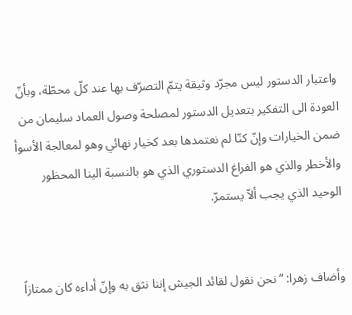واعتبار الدستور ليس مجرّد وثيقة يتمّ التصرّف بها عند كلّ محطّة، وبأنّ العودة الى التفكير بتعديل الدستور لمصلحة وصول العماد سليمان من ضمن الخيارات وإنّ كنّا لم نعتمدها بعد كخيار نهائي وهو لمعالجة الأسوأ والأخطر والذي هو الفراغ الدستوري الذي هو بالنسبة الينا المحظور الوحيد الذي يجب ألاّ يستمرّ.


وأضاف زهرا: “نحن نقول لقائد الجيش إننا نثق به وإنّ أداءه كان ممتازاً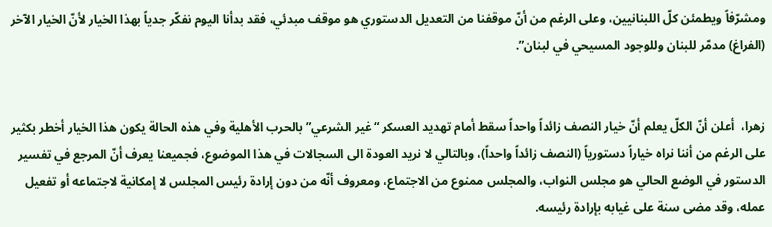ومشرّفاً ويطمئن كلّ اللبنانيين، وعلى الرغم من أنّ موقفنا من التعديل الدستوري هو موقف مبدئي، فقد بدأنا اليوم نفكّر جدياً بهذا الخيار لأنّ الخيار الآخر (الفراغ) مدمّر للبنان وللوجود المسيحي في لبنان”.


زهرا،  أعلن أنّ الكلّ يعلم أنّ خيار النصف زائداً واحداً سقط أمام تهديد العسكر “غير الشرعي” بالحرب الأهلية وفي هذه الحالة يكون هذا الخيار أخطر بكثير على الرغم من أننا نراه خياراً دستورياً (النصف زائداً واحداً)، وبالتالي لا نريد العودة الى السجالات في هذا الموضوع، فجميعنا يعرف أنّ المرجع في تفسير الدستور في الوضع الحالي هو مجلس النواب، والمجلس ممنوع من الاجتماع، ومعروف أنّه من دون إرادة رئيس المجلس لا إمكانية لاجتماعه أو تفعيل عمله، وقد مضى سنة على غيابه بإرادة رئيسه.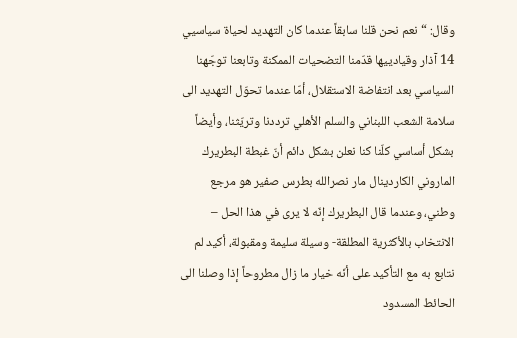وقال: “نعم نحن قلنا سابقاً عندما كان التهديد لحياة سياسيي 14 آذار وقيادييها قدّمنا التضحيات الممكنة وتابعنا توجّهنا السياسي بعد انتفاضة الاستقلال، أمّا عندما تحوّل التهديد الى سلامة الشعب اللبناني والسلم الأهلي ترددنا وتريّثنا، وأيضاً بشكل أساسي كلّنا كنا نعلن بشكل دائم أنّ غبطة البطريرك الماروني الكاردينال مار نصرالله بطرس صفير هو مرجع وطني، وعندما قال البطريرك إنّه لا يرى في هذا الحل – الانتخاب بالأكثرية المطلقة- وسيلة سليمة ومقبولة، أكيد لم نتابع به مع التأكيد على أنّه خيار ما زال مطروحاً إذا وصلنا الى الحائط المسدود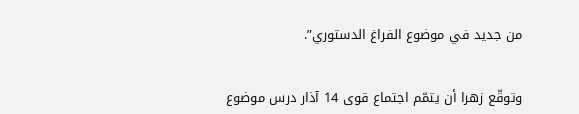من جديد في موضوع الفراغ الدستوري”.


وتوقّع زهرا أن يتمّم اجتماع قوى 14 آذار درس موضوع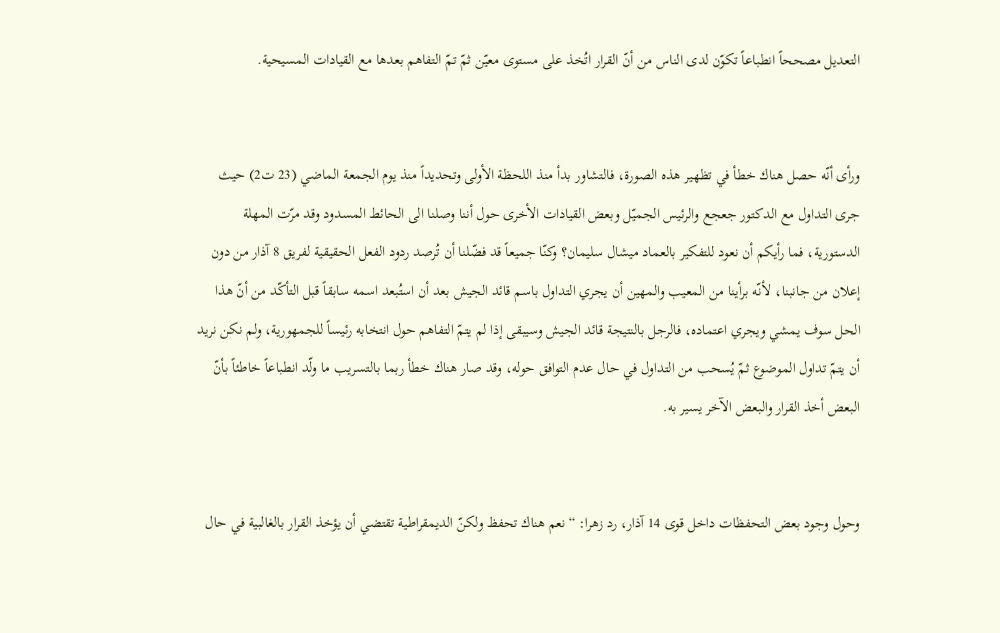التعديل مصححاً انطباعاً تكوّن لدى الناس من أنّ القرار اتُخذ على مستوى معيّن ثمّ تمّ التفاهم بعدها مع القيادات المسيحية.


ورأى أنّه حصل هناك خطأ في تظهير هذه الصورة، فالتشاور بدأ منذ اللحظة الأولى وتحديداً منذ يوم الجمعة الماضي (23 ت2) حيث جرى التداول مع الدكتور جعجع والرئيس الجميّل وبعض القيادات الأخرى حول أننا وصلنا الى الحائط المسدود وقد مرّت المهلة الدستورية، فما رأيكم أن نعود للتفكير بالعماد ميشال سليمان؟ وكنّا جميعاً قد فضّلنا أن تُرصد ردود الفعل الحقيقية لفريق 8 آذار من دون إعلان من جانبنا، لأنّه برأينا من المعيب والمهين أن يجري التداول باسم قائد الجيش بعد أن استُبعد اسمه سابقاً قبل التأكّد من أنّ هذا الحل سوف يمشي ويجري اعتماده، فالرجل بالنتيجة قائد الجيش وسيبقى إذا لم يتمّ التفاهم حول انتخابه رئيساً للجمهورية، ولم نكن نريد أن يتمّ تداول الموضوع ثمّ يُسحب من التداول في حال عدم التوافق حوله، وقد صار هناك خطأ ربما بالتسريب ما ولّد انطباعاً خاطئاً بأنّ البعض أخذ القرار والبعض الآخر يسير به.


وحول وجود بعض التحفظات داخل قوى 14 آذار، رد زهرا: “نعم هناك تحفظ ولكنّ الديمقراطية تقتضي أن يؤخذ القرار بالغالبية في حال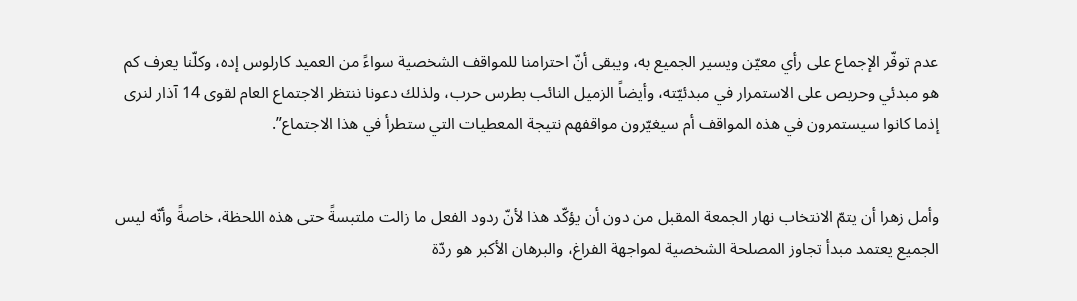عدم توفّر الإجماع على رأي معيّن ويسير الجميع به، ويبقى أنّ احترامنا للمواقف الشخصية سواءً من العميد كارلوس إده، وكلّنا يعرف كم هو مبدئي وحريص على الاستمرار في مبدئيّته، وأيضاً الزميل النائب بطرس حرب، ولذلك دعونا ننتظر الاجتماع العام لقوى 14 آذار لنرى إذما كانوا سيستمرون في هذه المواقف أم سيغيّرون مواقفهم نتيجة المعطيات التي ستطرأ في هذا الاجتماع”.


وأمل زهرا أن يتمّ الانتخاب نهار الجمعة المقبل من دون أن يؤكّد هذا لأنّ ردود الفعل ما زالت ملتبسةً حتى هذه اللحظة، خاصةً وأنّه ليس الجميع يعتمد مبدأ تجاوز المصلحة الشخصية لمواجهة الفراغ، والبرهان الأكبر هو ردّة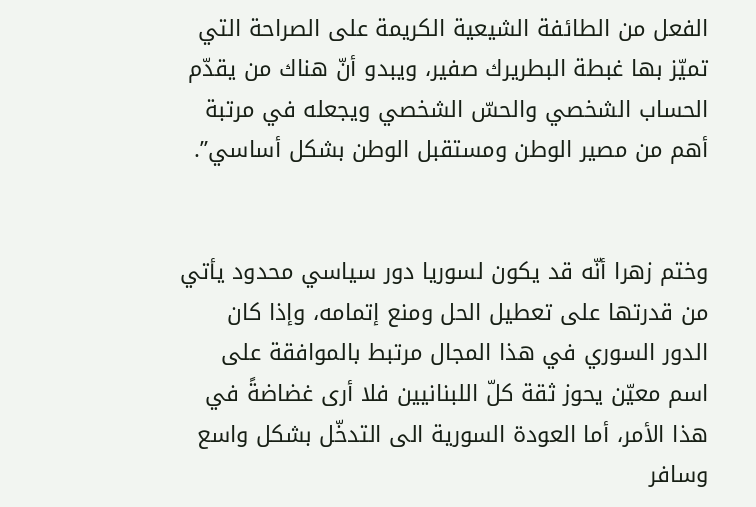الفعل من الطائفة الشيعية الكريمة على الصراحة التي تميّز بها غبطة البطريرك صفير، ويبدو أنّ هناك من يقدّم الحساب الشخصي والحسّ الشخصي ويجعله في مرتبة أهم من مصير الوطن ومستقبل الوطن بشكل أساسي”.


وختم زهرا أنّه قد يكون لسوريا دور سياسي محدود يأتي من قدرتها على تعطيل الحل ومنع إتمامه، وإذا كان الدور السوري في هذا المجال مرتبط بالموافقة على اسم معيّن يحوز ثقة كلّ اللبنانيين فلا أرى غضاضةً في هذا الأمر، أما العودة السورية الى التدخّل بشكل واسع وسافر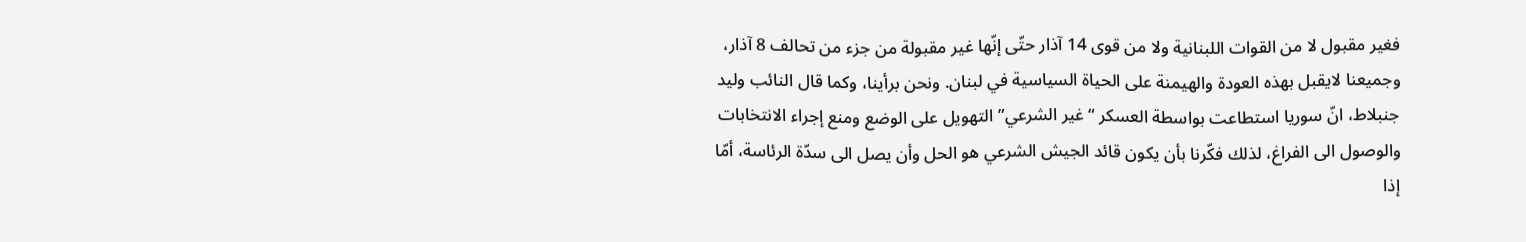فغير مقبول لا من القوات اللبنانية ولا من قوى 14 آذار حتّى إنّها غير مقبولة من جزء من تحالف 8 آذار، وجميعنا لايقبل بهذه العودة والهيمنة على الحياة السياسية في لبنان. ونحن برأينا، وكما قال النائب وليد جنبلاط، انّ سوريا استطاعت بواسطة العسكر “غير الشرعي” التهويل على الوضع ومنع إجراء الانتخابات والوصول الى الفراغ، لذلك فكّرنا بأن يكون قائد الجيش الشرعي هو الحل وأن يصل الى سدّة الرئاسة، أمّا إذا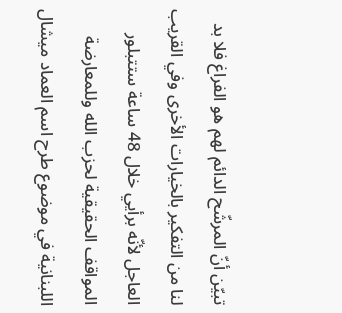تبيّن أنّ المرشّح الدائم لهم هو الفراغ فلا بد لنا من التفكير بالخيارات الأخرى وفي القريب العاجل لأنّه برأيي خلال 48 ساعة ستتبلور المواقف الحقيقية لحزب الله وللمعارضة اللبنانية في موضوع طرح اسم العماد ميشال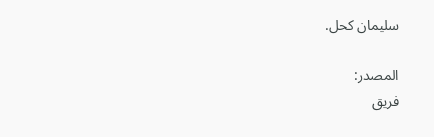سليمان كحل.

المصدر:
فريق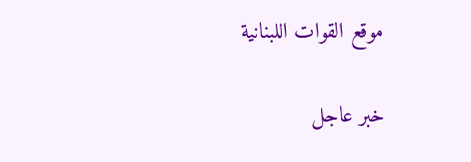موقع القوات اللبنانية

خبر عاجل